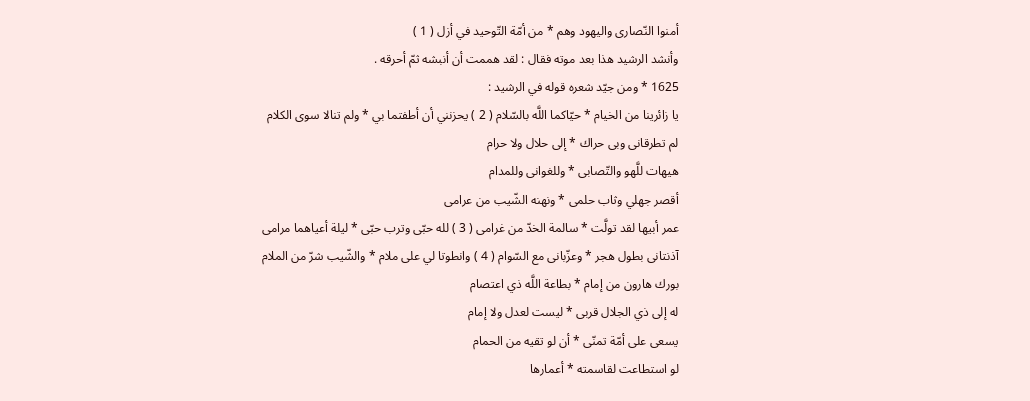أمنوا النّصارى واليهود وهم * من أمّة التّوحيد في أزل ( 1 )
وأنشد الرشيد هذا بعد موته فقال : لقد هممت أن أنبشه ثمّ أحرقه .
1625 * ومن جيّد شعره قوله في الرشيد :
يا زائرينا من الخيام * حيّاكما اللَّه بالسّلام ( 2 ) يحزنني أن أطفتما بي * ولم تنالا سوى الكلام
لم تطرقانى وبى حراك * إلى حلال ولا حرام
هيهات للَّهو والتّصابى * وللغوانى وللمدام
أقصر جهلي وثاب حلمى * ونهنه الشّيب من عرامى
عمر أبيها لقد تولَّت * سالمة الخدّ من غرامى ( 3 ) لله حبّى وترب حبّى * ليلة أعياهما مرامى
آذنتانى بطول هجر * وعزّبانى مع السّوام ( 4 ) وانطوتا لي على ملام * والشّيب شرّ من الملام
بورك هارون من إمام * بطاعة اللَّه ذي اعتصام
له إلى ذي الجلال قربى * ليست لعدل ولا إمام
يسعى على أمّة تمنّى * أن لو تقيه من الحمام
لو استطاعت لقاسمته * أعمارها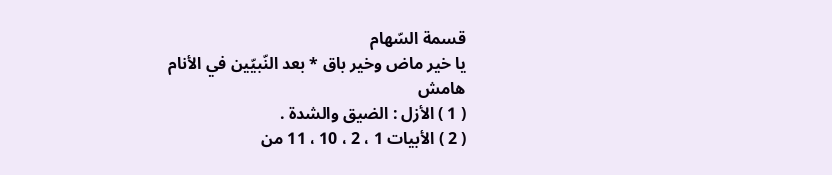قسمة السّهام
يا خير ماض وخير باق * بعد النّبيّين في الأنام
هامش
( 1 ) الأزل : الضيق والشدة .
( 2 ) الأبيات 1 ، 2 ، 10 ، 11 من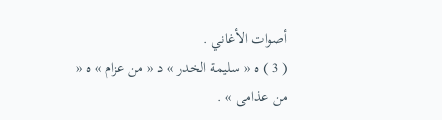أصوات الأغاني .
( 3 ) ه « سليمة الخدر » د « من عزام » ه « من عذامى » .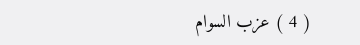( 4 ) عزب السوام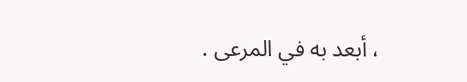، أبعد به في المرعى .